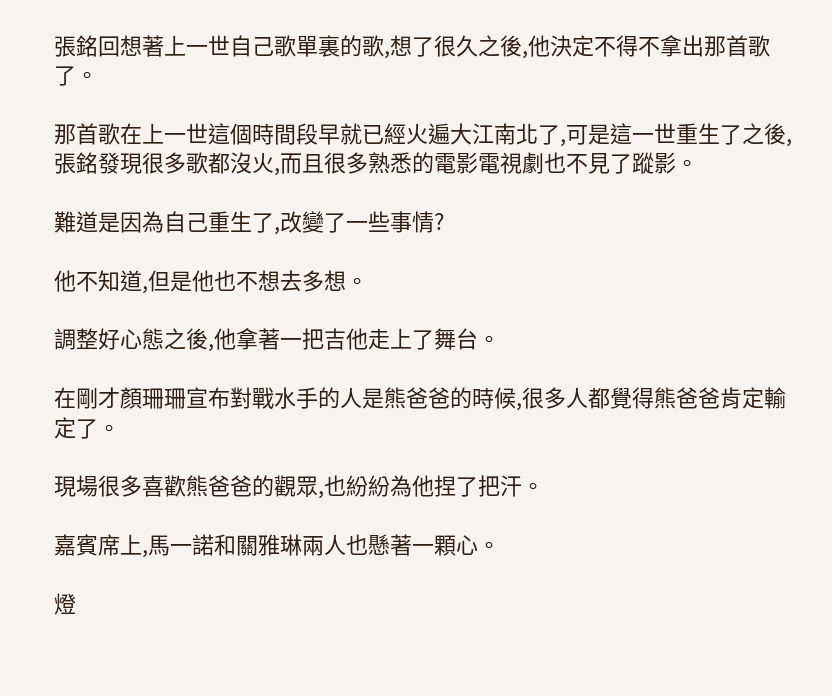張銘回想著上一世自己歌單裏的歌,想了很久之後,他決定不得不拿出那首歌了。

那首歌在上一世這個時間段早就已經火遍大江南北了,可是這一世重生了之後,張銘發現很多歌都沒火,而且很多熟悉的電影電視劇也不見了蹤影。

難道是因為自己重生了,改變了一些事情?

他不知道,但是他也不想去多想。

調整好心態之後,他拿著一把吉他走上了舞台。

在剛才顏珊珊宣布對戰水手的人是熊爸爸的時候,很多人都覺得熊爸爸肯定輸定了。

現場很多喜歡熊爸爸的觀眾,也紛紛為他捏了把汗。

嘉賓席上,馬一諾和關雅琳兩人也懸著一顆心。

燈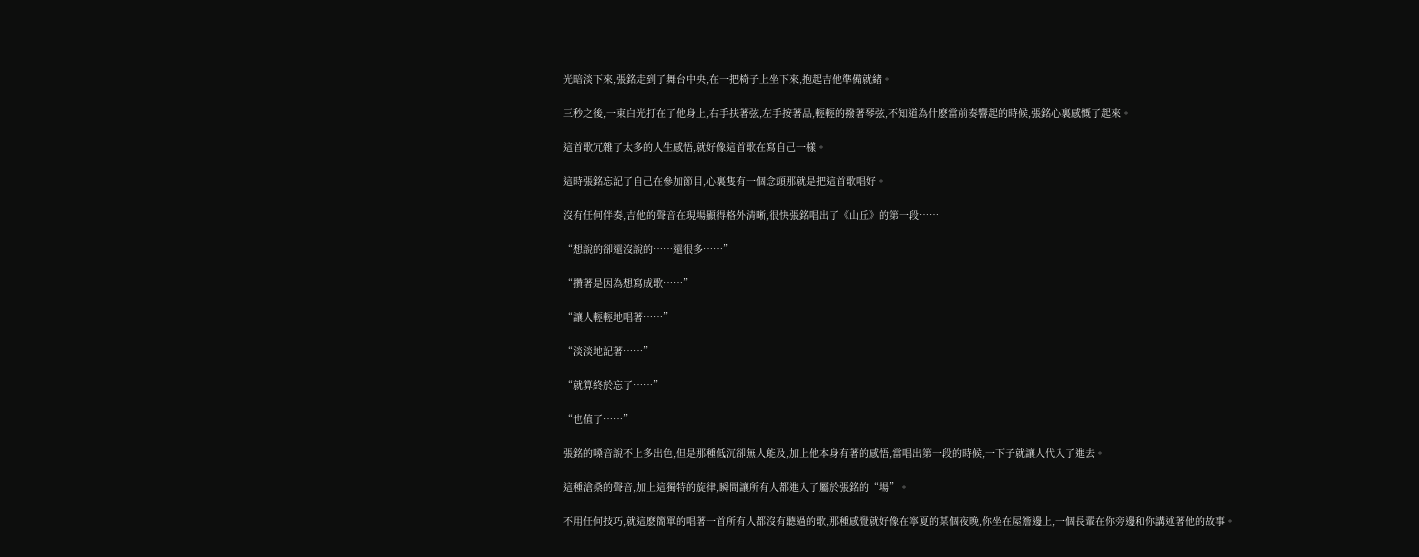光暗淡下來,張銘走到了舞台中央,在一把椅子上坐下來,抱起吉他準備就緒。

三秒之後,一束白光打在了他身上,右手扶著弦,左手按著品,輕輕的撥著琴弦,不知道為什麽當前奏響起的時候,張銘心裏感慨了起來。

這首歌冗雜了太多的人生感悟,就好像這首歌在寫自己一樣。

這時張銘忘記了自己在參加節目,心裏隻有一個念頭那就是把這首歌唱好。

沒有任何伴奏,吉他的聲音在現場顯得格外清晰,很快張銘唱出了《山丘》的第一段……

“想說的卻還沒說的……還很多……”

“攢著是因為想寫成歌……”

“讓人輕輕地唱著……”

“淡淡地記著……”

“就算終於忘了……”

“也值了……”

張銘的嗓音說不上多出色,但是那種低沉卻無人能及,加上他本身有著的感悟,當唱出第一段的時候,一下子就讓人代入了進去。

這種滄桑的聲音,加上這獨特的旋律,瞬間讓所有人都進入了屬於張銘的“場”。

不用任何技巧,就這麽簡單的唱著一首所有人都沒有聽過的歌,那種感覺就好像在寧夏的某個夜晚,你坐在屋簷邊上,一個長輩在你旁邊和你講述著他的故事。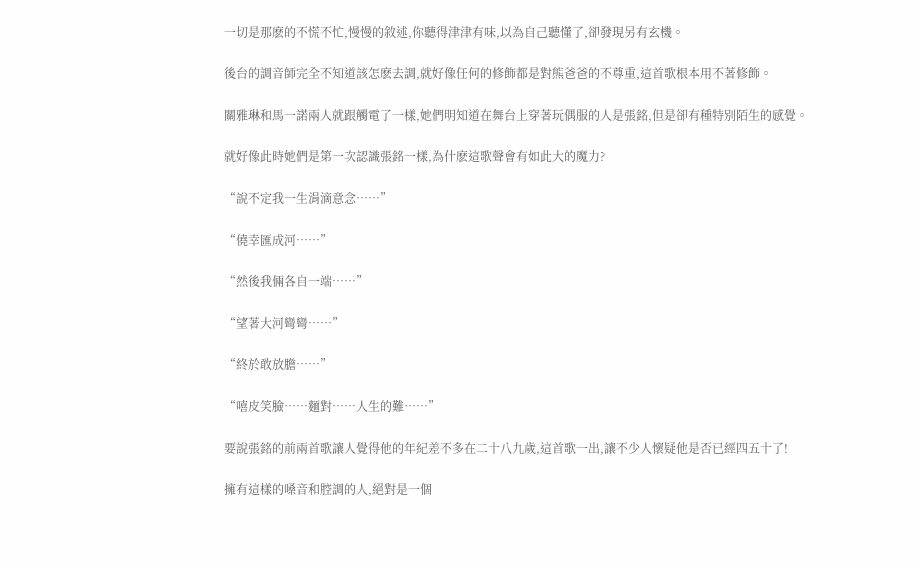一切是那麽的不慌不忙,慢慢的敘述,你聽得津津有味,以為自己聽懂了,卻發現另有玄機。

後台的調音師完全不知道該怎麽去調,就好像任何的修飾都是對熊爸爸的不尊重,這首歌根本用不著修飾。

關雅琳和馬一諾兩人就跟觸電了一樣,她們明知道在舞台上穿著玩偶服的人是張銘,但是卻有種特別陌生的感覺。

就好像此時她們是第一次認識張銘一樣,為什麽這歌聲會有如此大的魔力?

“說不定我一生涓滴意念……”

“僥幸匯成河……”

“然後我倆各自一端……”

“望著大河彎彎……”

“終於敢放膽……”

“嘻皮笑臉……麵對……人生的難……”

要說張銘的前兩首歌讓人覺得他的年紀差不多在二十八九歲,這首歌一出,讓不少人懷疑他是否已經四五十了!

擁有這樣的嗓音和腔調的人,絕對是一個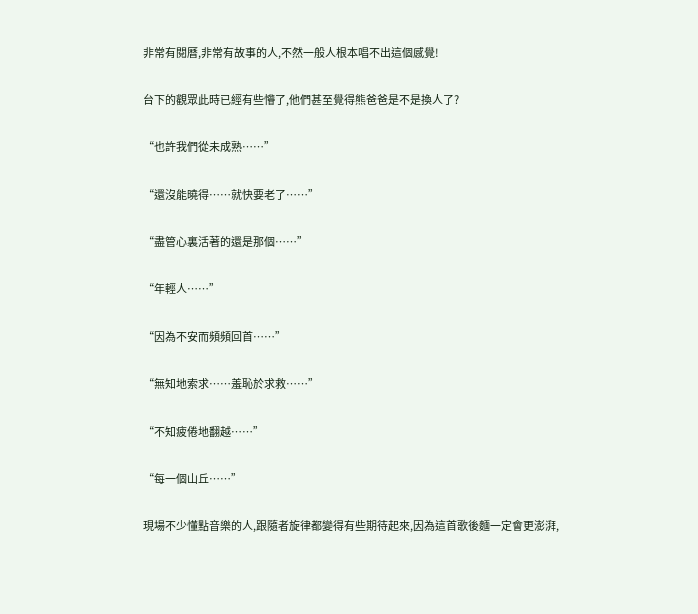非常有閱曆,非常有故事的人,不然一般人根本唱不出這個感覺!

台下的觀眾此時已經有些懵了,他們甚至覺得熊爸爸是不是換人了?

“也許我們從未成熟……”

“還沒能曉得……就快要老了……”

“盡管心裏活著的還是那個……”

“年輕人……”

“因為不安而頻頻回首……”

“無知地索求……羞恥於求救……”

“不知疲倦地翻越……”

“每一個山丘……”

現場不少懂點音樂的人,跟隨者旋律都變得有些期待起來,因為這首歌後麵一定會更澎湃,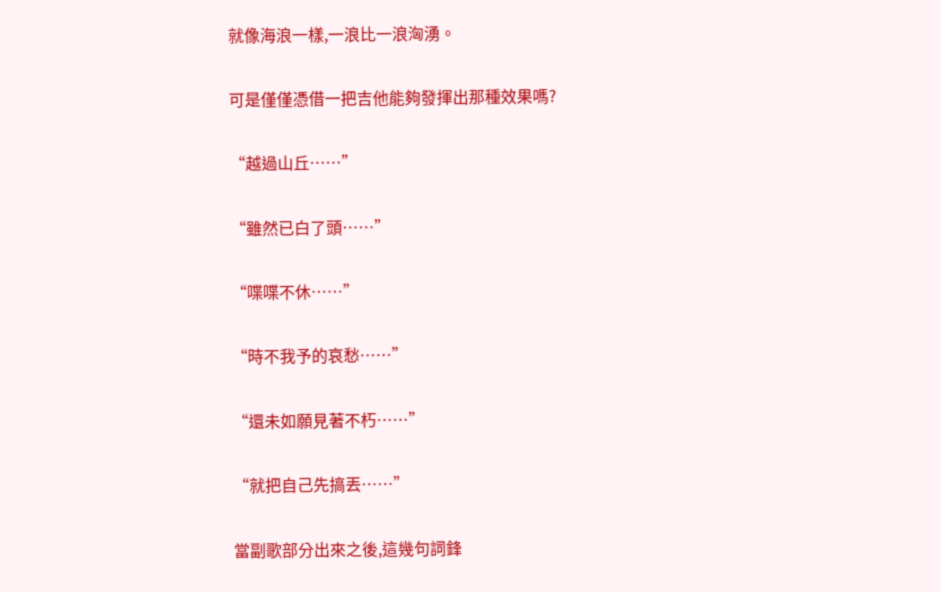就像海浪一樣,一浪比一浪洶湧。

可是僅僅憑借一把吉他能夠發揮出那種效果嗎?

“越過山丘……”

“雖然已白了頭……”

“喋喋不休……”

“時不我予的哀愁……”

“還未如願見著不朽……”

“就把自己先搞丟……”

當副歌部分出來之後,這幾句詞鋒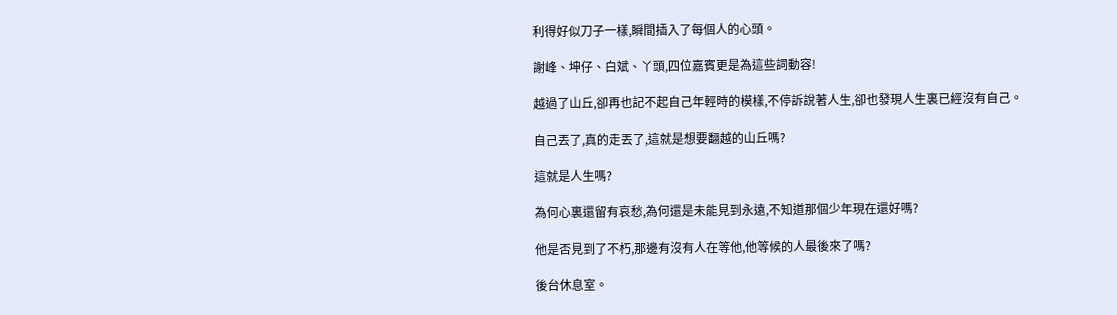利得好似刀子一樣,瞬間插入了每個人的心頭。

謝峰、坤仔、白斌、丫頭,四位嘉賓更是為這些詞動容!

越過了山丘,卻再也記不起自己年輕時的模樣,不停訴說著人生,卻也發現人生裏已經沒有自己。

自己丟了,真的走丟了,這就是想要翻越的山丘嗎?

這就是人生嗎?

為何心裏還留有哀愁,為何還是未能見到永遠,不知道那個少年現在還好嗎?

他是否見到了不朽,那邊有沒有人在等他,他等候的人最後來了嗎?

後台休息室。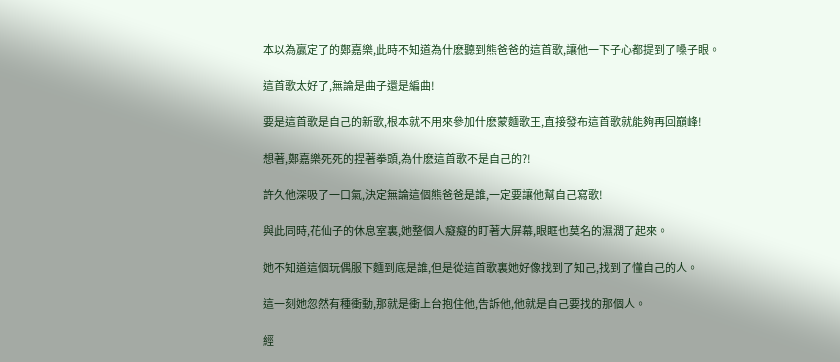本以為贏定了的鄭嘉樂,此時不知道為什麽聽到熊爸爸的這首歌,讓他一下子心都提到了嗓子眼。

這首歌太好了,無論是曲子還是編曲!

要是這首歌是自己的新歌,根本就不用來參加什麽蒙麵歌王,直接發布這首歌就能夠再回巔峰!

想著,鄭嘉樂死死的捏著拳頭,為什麽這首歌不是自己的?!

許久他深吸了一口氣,決定無論這個熊爸爸是誰,一定要讓他幫自己寫歌!

與此同時,花仙子的休息室裏,她整個人癡癡的盯著大屏幕,眼眶也莫名的濕潤了起來。

她不知道這個玩偶服下麵到底是誰,但是從這首歌裏她好像找到了知己,找到了懂自己的人。

這一刻她忽然有種衝動,那就是衝上台抱住他,告訴他,他就是自己要找的那個人。

經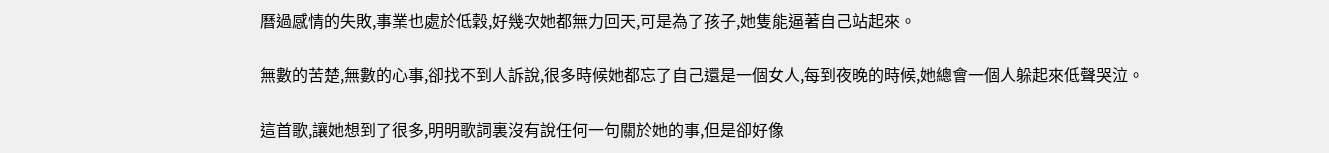曆過感情的失敗,事業也處於低穀,好幾次她都無力回天,可是為了孩子,她隻能逼著自己站起來。

無數的苦楚,無數的心事,卻找不到人訴說,很多時候她都忘了自己還是一個女人,每到夜晚的時候,她總會一個人躲起來低聲哭泣。

這首歌,讓她想到了很多,明明歌詞裏沒有說任何一句關於她的事,但是卻好像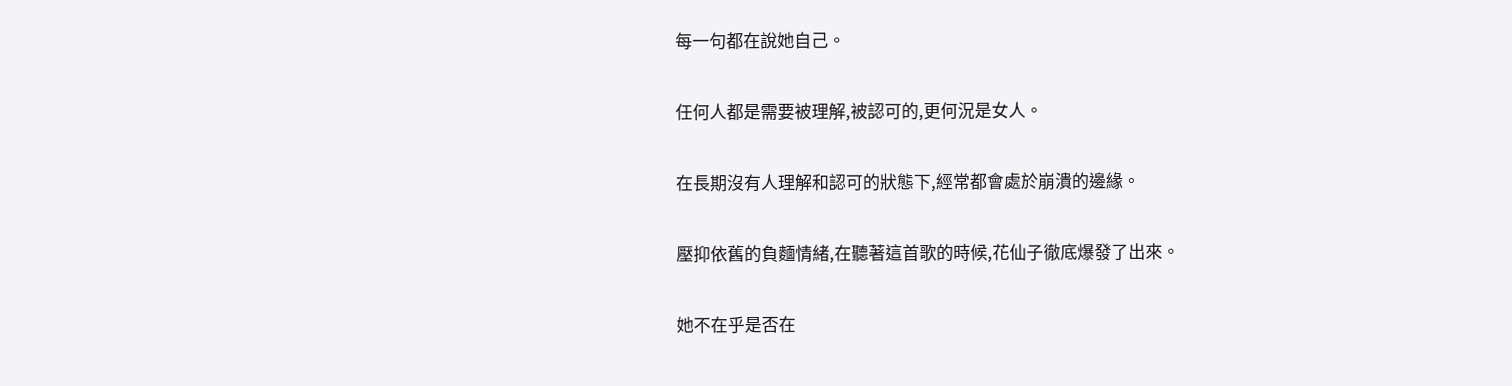每一句都在說她自己。

任何人都是需要被理解,被認可的,更何況是女人。

在長期沒有人理解和認可的狀態下,經常都會處於崩潰的邊緣。

壓抑依舊的負麵情緒,在聽著這首歌的時候,花仙子徹底爆發了出來。

她不在乎是否在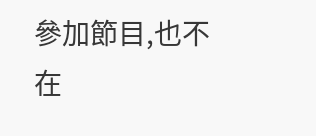參加節目,也不在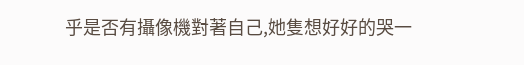乎是否有攝像機對著自己,她隻想好好的哭一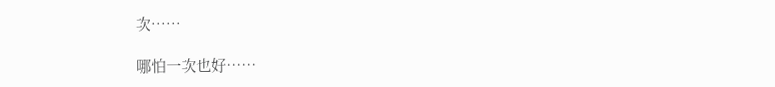次……

哪怕一次也好……